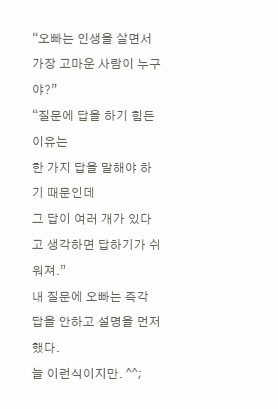“오빠는 인생을 살면서 가장 고마운 사람이 누구야?”
“질문에 답을 하기 힘든 이유는
한 가지 답을 말해야 하기 때문인데
그 답이 여러 개가 있다고 생각하면 답하기가 쉬워져.”
내 질문에 오빠는 즉각 답을 안하고 설명을 먼저 했다.
늘 이런식이지만. ^^;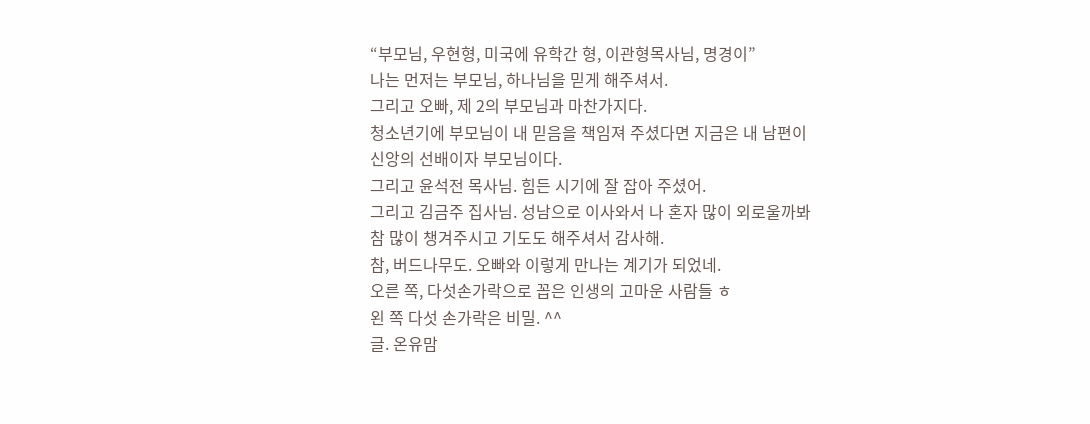“부모님, 우현형, 미국에 유학간 형, 이관형목사님, 명경이”
나는 먼저는 부모님, 하나님을 믿게 해주셔서.
그리고 오빠, 제 2의 부모님과 마찬가지다.
청소년기에 부모님이 내 믿음을 책임져 주셨다면 지금은 내 남편이
신앙의 선배이자 부모님이다.
그리고 윤석전 목사님. 힘든 시기에 잘 잡아 주셨어.
그리고 김금주 집사님. 성남으로 이사와서 나 혼자 많이 외로울까봐
참 많이 챙겨주시고 기도도 해주셔서 감사해.
참, 버드나무도. 오빠와 이렇게 만나는 계기가 되었네.
오른 쪽, 다섯손가락으로 꼽은 인생의 고마운 사람들 ㅎ
왼 쪽 다섯 손가락은 비밀. ^^
글. 온유맘